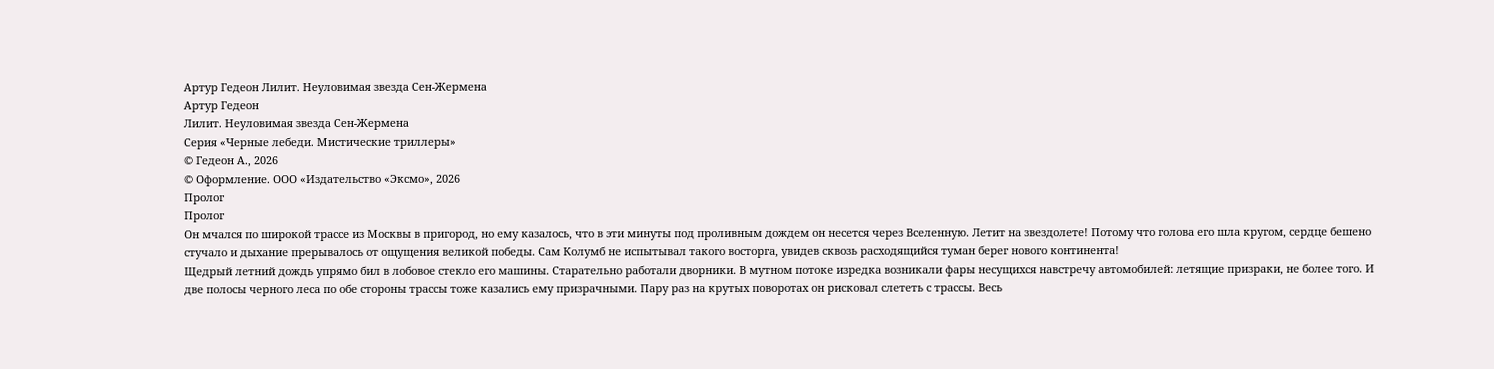Артур Гедеон Лилит. Неуловимая звезда Сен-Жермена
Артур Гедеон
Лилит. Неуловимая звезда Сен-Жермена
Серия «Черные лебеди. Мистические триллеры»
© Гедеон А., 2026
© Оформление. ООО «Издательство «Эксмо», 2026
Пролог
Пролог
Он мчался по широкой трассе из Москвы в пригород, но ему казалось, что в эти минуты под проливным дождем он несется через Вселенную. Летит на звездолете! Потому что голова его шла кругом, сердце бешено стучало и дыхание прерывалось от ощущения великой победы. Сам Колумб не испытывал такого восторга, увидев сквозь расходящийся туман берег нового континента!
Щедрый летний дождь упрямо бил в лобовое стекло его машины. Старательно работали дворники. В мутном потоке изредка возникали фары несущихся навстречу автомобилей: летящие призраки, не более того. И две полосы черного леса по обе стороны трассы тоже казались ему призрачными. Пару раз на крутых поворотах он рисковал слететь с трассы. Весь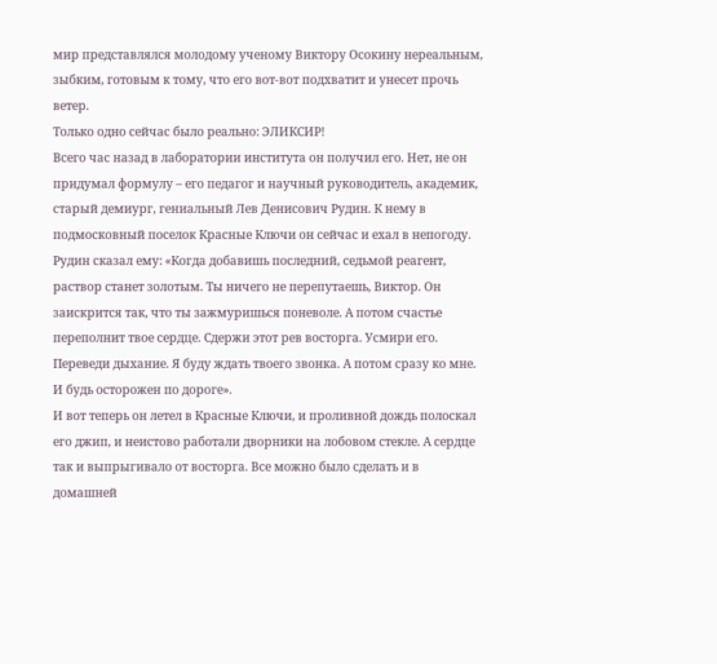мир представлялся молодому ученому Виктору Осокину нереальным, зыбким, готовым к тому, что его вот-вот подхватит и унесет прочь ветер.
Только одно сейчас было реально: ЭЛИКСИР!
Всего час назад в лаборатории института он получил его. Нет, не он придумал формулу – его педагог и научный руководитель, академик, старый демиург, гениальный Лев Денисович Рудин. К нему в подмосковный поселок Красные Ключи он сейчас и ехал в непогоду. Рудин сказал ему: «Когда добавишь последний, седьмой реагент, раствор станет золотым. Ты ничего не перепутаешь, Виктор. Он заискрится так, что ты зажмуришься поневоле. А потом счастье переполнит твое сердце. Сдержи этот рев восторга. Усмири его. Переведи дыхание. Я буду ждать твоего звонка. А потом сразу ко мне. И будь осторожен по дороге».
И вот теперь он летел в Красные Ключи, и проливной дождь полоскал его джип, и неистово работали дворники на лобовом стекле. А сердце так и выпрыгивало от восторга. Все можно было сделать и в домашней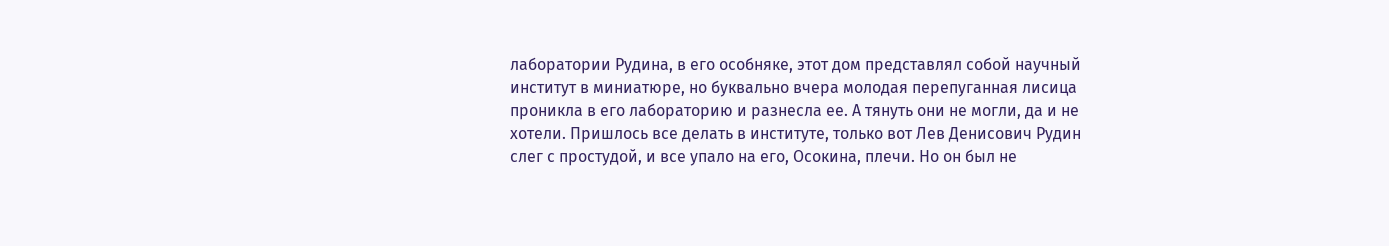лаборатории Рудина, в его особняке, этот дом представлял собой научный институт в миниатюре, но буквально вчера молодая перепуганная лисица проникла в его лабораторию и разнесла ее. А тянуть они не могли, да и не хотели. Пришлось все делать в институте, только вот Лев Денисович Рудин слег с простудой, и все упало на его, Осокина, плечи. Но он был не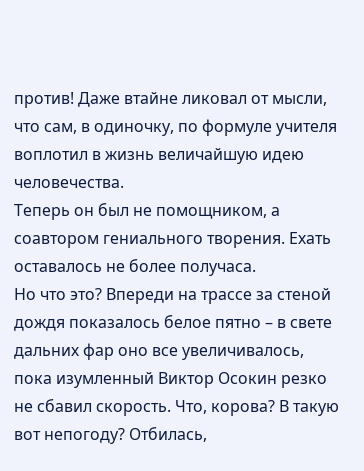против! Даже втайне ликовал от мысли, что сам, в одиночку, по формуле учителя воплотил в жизнь величайшую идею человечества.
Теперь он был не помощником, а соавтором гениального творения. Ехать оставалось не более получаса.
Но что это? Впереди на трассе за стеной дождя показалось белое пятно – в свете дальних фар оно все увеличивалось, пока изумленный Виктор Осокин резко не сбавил скорость. Что, корова? В такую вот непогоду? Отбилась,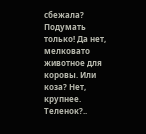сбежала? Подумать только! Да нет, мелковато животное для коровы. Или коза? Нет, крупнее. Теленок?..